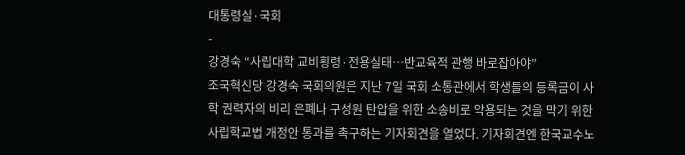대통령실·국회
-
강경숙 “사립대학 교비횡령·전용실태…반교육적 관행 바로잡아야”
조국혁신당 강경숙 국회의원은 지난 7일 국회 소통관에서 학생들의 등록금이 사학 권력자의 비리 은폐나 구성원 탄압을 위한 소송비로 악용되는 것을 막기 위한 사립학교법 개정안 통과를 촉구하는 기자회견을 열었다. 기자회견엔 한국교수노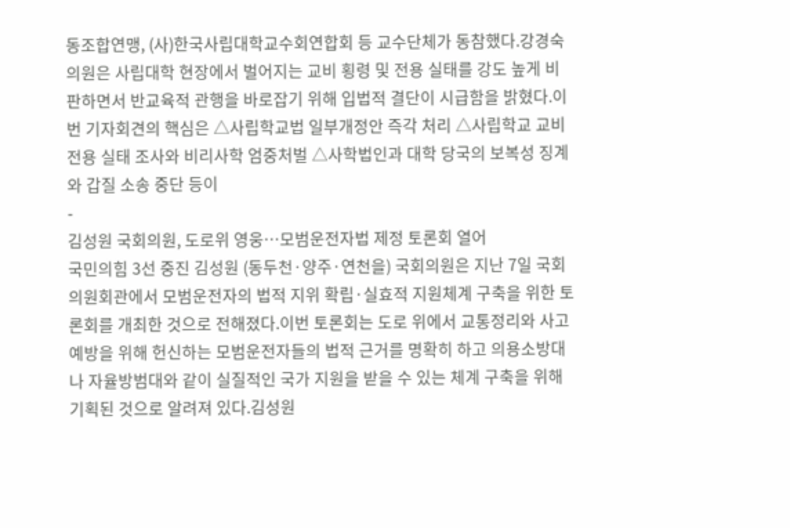동조합연맹, (사)한국사립대학교수회연합회 등 교수단체가 동참했다.강경숙 의원은 사립대학 현장에서 벌어지는 교비 횡령 및 전용 실태를 강도 높게 비판하면서 반교육적 관행을 바로잡기 위해 입법적 결단이 시급함을 밝혔다.이번 기자회견의 핵심은 △사립학교법 일부개정안 즉각 처리 △사립학교 교비 전용 실태 조사와 비리사학 엄중처벌 △사학법인과 대학 당국의 보복성 징계와 갑질 소송 중단 등이
-
김성원 국회의원, 도로위 영웅…모범운전자법 제정 토론회 열어
국민의힘 3선 중진 김성원 (동두천·양주·연천을) 국회의원은 지난 7일 국회 의원회관에서 모범운전자의 법적 지위 확립·실효적 지원체계 구축을 위한 토론회를 개최한 것으로 전해졌다.이번 토론회는 도로 위에서 교통정리와 사고 예방을 위해 헌신하는 모범운전자들의 법적 근거를 명확히 하고 의용소방대나 자율방범대와 같이 실질적인 국가 지원을 받을 수 있는 체계 구축을 위해 기획된 것으로 알려져 있다.김성원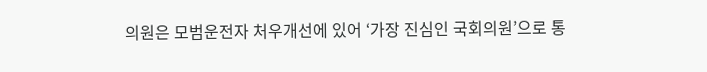의원은 모범운전자 처우개선에 있어 ‘가장 진심인 국회의원’으로 통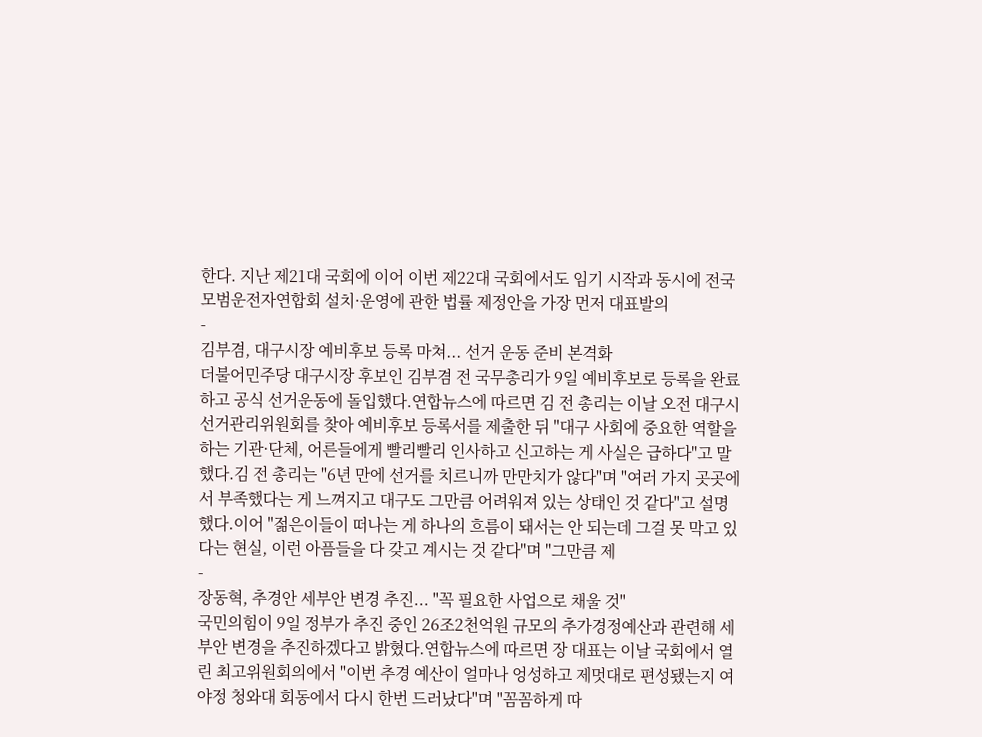한다. 지난 제21대 국회에 이어 이번 제22대 국회에서도 임기 시작과 동시에 전국모범운전자연합회 설치·운영에 관한 법률 제정안을 가장 먼저 대표발의
-
김부겸, 대구시장 예비후보 등록 마쳐... 선거 운동 준비 본격화
더불어민주당 대구시장 후보인 김부겸 전 국무총리가 9일 예비후보로 등록을 완료하고 공식 선거운동에 돌입했다.연합뉴스에 따르면 김 전 총리는 이날 오전 대구시선거관리위원회를 찾아 예비후보 등록서를 제출한 뒤 "대구 사회에 중요한 역할을 하는 기관·단체, 어른들에게 빨리빨리 인사하고 신고하는 게 사실은 급하다"고 말했다.김 전 총리는 "6년 만에 선거를 치르니까 만만치가 않다"며 "여러 가지 곳곳에서 부족했다는 게 느껴지고 대구도 그만큼 어려워져 있는 상태인 것 같다"고 설명했다.이어 "젊은이들이 떠나는 게 하나의 흐름이 돼서는 안 되는데 그걸 못 막고 있다는 현실, 이런 아픔들을 다 갖고 계시는 것 같다"며 "그만큼 제
-
장동혁, 추경안 세부안 변경 추진... "꼭 필요한 사업으로 채울 것"
국민의힘이 9일 정부가 추진 중인 26조2천억원 규모의 추가경정예산과 관련해 세부안 변경을 추진하겠다고 밝혔다.연합뉴스에 따르면 장 대표는 이날 국회에서 열린 최고위원회의에서 "이번 추경 예산이 얼마나 엉성하고 제멋대로 편성됐는지 여야정 청와대 회동에서 다시 한번 드러났다"며 "꼼꼼하게 따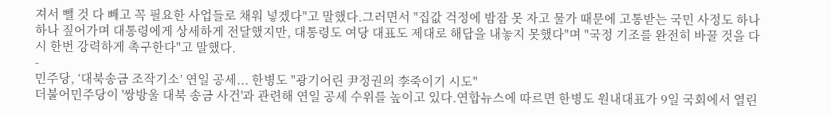져서 뺄 것 다 빼고 꼭 필요한 사업들로 채워 넣겠다"고 말했다.그러면서 "집값 걱정에 밤잠 못 자고 물가 때문에 고통받는 국민 사정도 하나하나 짚어가며 대통령에게 상세하게 전달했지만, 대통령도 여당 대표도 제대로 해답을 내놓지 못했다"며 "국정 기조를 완전히 바꿀 것을 다시 한번 강력하게 촉구한다"고 말했다.
-
민주당, ‘대북송금 조작기소’ 연일 공세... 한병도 "광기어린 尹정권의 李죽이기 시도"
더불어민주당이 '쌍방울 대북 송금 사건'과 관련해 연일 공세 수위를 높이고 있다.연합뉴스에 따르면 한병도 원내대표가 9일 국회에서 열린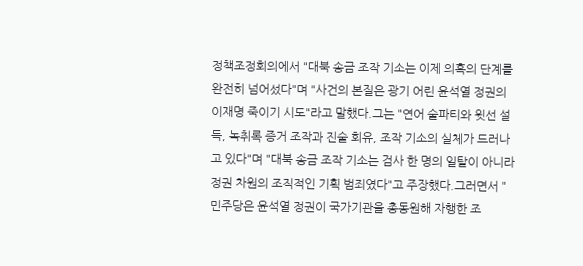정책조정회의에서 "대북 송금 조작 기소는 이제 의혹의 단계를 완전히 넘어섰다"며 "사건의 본질은 광기 어린 윤석열 정권의 이재명 죽이기 시도"라고 말했다.그는 "연어 술파티와 윗선 설득, 녹취록 증거 조작과 진술 회유, 조작 기소의 실체가 드러나고 있다"며 "대북 송금 조작 기소는 검사 한 명의 일탈이 아니라 정권 차원의 조직적인 기획 범죄였다"고 주장했다.그러면서 "민주당은 윤석열 정권이 국가기관을 총동원해 자행한 조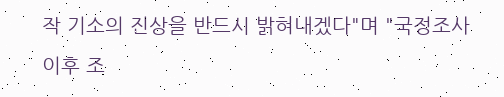작 기소의 진상을 반드시 밝혀내겠다"며 "국정조사 이후 조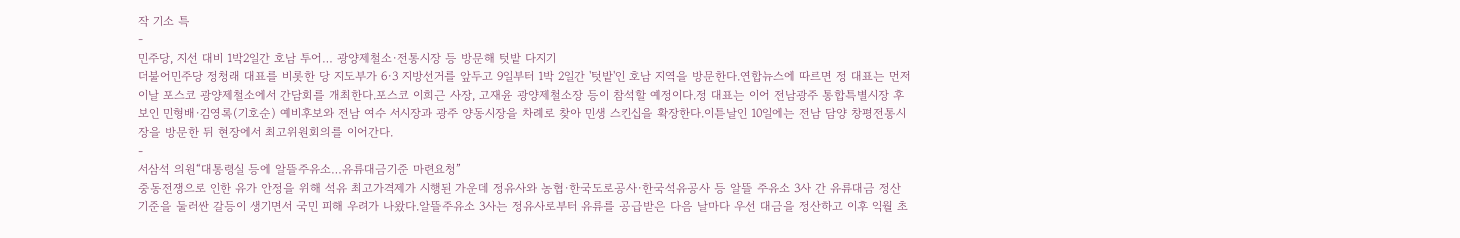작 기소 특
-
민주당, 지선 대비 1박2일간 호남 투어… 광양제철소·전통시장 등 방문해 텃밭 다지기
더불어민주당 정청래 대표를 비롯한 당 지도부가 6·3 지방선거를 앞두고 9일부터 1박 2일간 '텃밭'인 호남 지역을 방문한다.연합뉴스에 따르면 정 대표는 먼저 이날 포스코 광양제철소에서 간담회를 개최한다.포스코 이희근 사장, 고재윤 광양제철소장 등이 참석할 예정이다.정 대표는 이어 전남광주 통합특별시장 후보인 민형배·김영록(기호순) 예비후보와 전남 여수 서시장과 광주 양동시장을 차례로 찾아 민생 스킨십을 확장한다.이튿날인 10일에는 전남 담양 창평전통시장을 방문한 뒤 현장에서 최고위원회의를 이어간다.
-
서삼석 의원“대통령실 등에 알뜰주유소…유류대금기준 마련요청”
중동전쟁으로 인한 유가 안정을 위해 석유 최고가격제가 시행된 가운데 정유사와 농협·한국도로공사·한국석유공사 등 알뜰 주유소 3사 간 유류대금 정산 기준을 둘러싼 갈등이 생기면서 국민 피해 우려가 나왔다.알뜰주유소 3사는 정유사로부터 유류를 공급받은 다음 날마다 우선 대금을 정산하고 이후 익월 초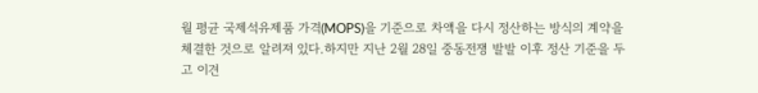월 평균 국제석유제품 가격(MOPS)을 기준으로 차액을 다시 정산하는 방식의 계약을 체결한 것으로 알려져 있다.하지만 지난 2월 28일 중동전쟁 발발 이후 정산 기준을 두고 이견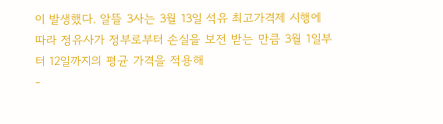이 발생했다. 알뜰 3사는 3월 13일 석유 최고가격제 시행에 따라 정유사가 정부로부터 손실을 보전 받는 만큼 3월 1일부터 12일까지의 평균 가격을 적용해
-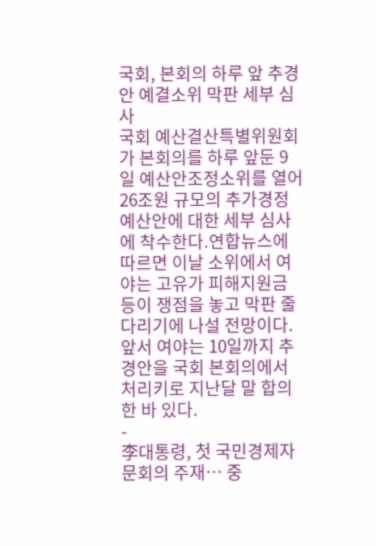국회, 본회의 하루 앞 추경안 예결소위 막판 세부 심사
국회 예산결산특별위원회가 본회의를 하루 앞둔 9일 예산안조정소위를 열어 26조원 규모의 추가경정예산안에 대한 세부 심사에 착수한다.연합뉴스에 따르면 이날 소위에서 여야는 고유가 피해지원금 등이 쟁점을 놓고 막판 줄다리기에 나설 전망이다.앞서 여야는 10일까지 추경안을 국회 본회의에서 처리키로 지난달 말 합의한 바 있다.
-
李대통령, 첫 국민경제자문회의 주재… 중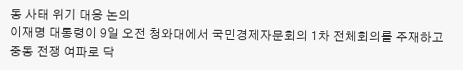동 사태 위기 대응 논의
이재명 대통령이 9일 오전 청와대에서 국민경제자문회의 1차 전체회의를 주재하고 중동 전쟁 여파로 닥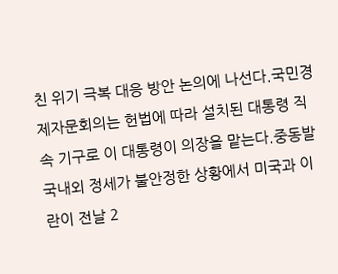친 위기 극복 대응 방안 논의에 나선다.국민경제자문회의는 헌법에 따라 설치된 대통령 직속 기구로 이 대통령이 의장을 맡는다.중동발 국내외 정세가 불안정한 상황에서 미국과 이란이 전날 2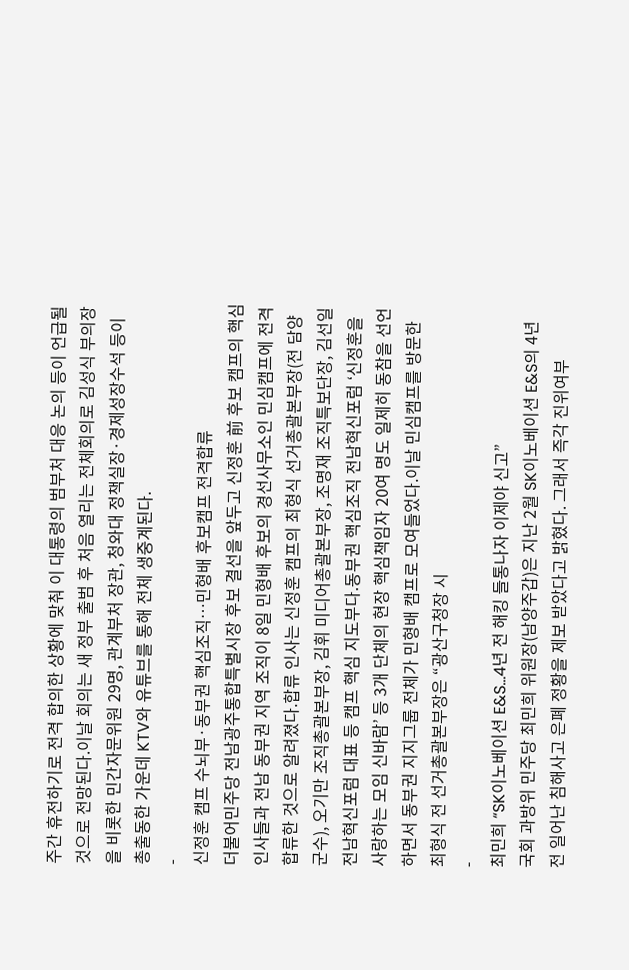주간 휴전하기로 전격 합의한 상황에 맞춰 이 대통령의 범부처 대응 논의 등이 언급될 것으로 전망된다.이날 회의는 새 정부 출범 후 처음 열리는 전체회의로 김성식 부의장을 비롯한 민간자문위원 29명, 관계부처 장관, 청와대 정책실장·경제성장수석 등이 총출동한 가운데 KTV와 유튜브를 통해 전체 생중계된다.
-
신정훈 캠프 수뇌부·동부권 핵심조직…민형배 후보캠프 전격합류
더불어민주당 전남광주통합특별시장 후보 결선을 앞두고 신정훈 前 후보 캠프의 핵심 인사들과 전남 동부권 지역 조직이 8일 민형배 후보의 경선사무소인 민심캠프에 전격 합류한 것으로 알려졌다.합류 인사는 신정훈 캠프의 최형식 선거총괄본부장(전 담양군수), 오기만 조직총괄본부장, 김휘 미디어총괄본부장, 조명재 조직특보단장, 김선일 전남혁신포럼 대표 등 캠프 핵심 지도부다.동부권 핵심조직 전남혁신포럼 ‘신정훈을 사랑하는 모임 신바람’ 등 3개 단체의 현장 핵심책임자 20여 명도 일제히 동참을 선언하면서 동부권 지지그룹 전체가 민형배 캠프로 모여들었다.이날 민심캠프를 방문한 최형식 전 선거총괄본부장은 “광산구청장 시
-
최민희 “SK이노베이션 E&S…4년 전 해킹 들통나자 이제야 신고”
국회 과방위 민주당 최민희 위원장(남양주갑)은 지난 2월 SK이노베이션 E&S의 4년 전 일어난 침해사고 은폐 정황을 제보 받았다고 밝혔다. 그래서 즉각 진위여부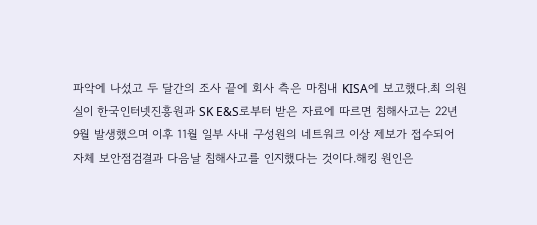파악에 나섰고 두 달간의 조사 끝에 회사 측은 마침내 KISA에 보고했다.최 의원실이 한국인터넷진흥원과 SK E&S로부터 받은 자료에 따르면 침해사고는 22년 9월 발생했으며 이후 11월 일부 사내 구성원의 네트워크 이상 제보가 접수되어 자체 보안점검결과 다음날 침해사고를 인지했다는 것이다.해킹 원인은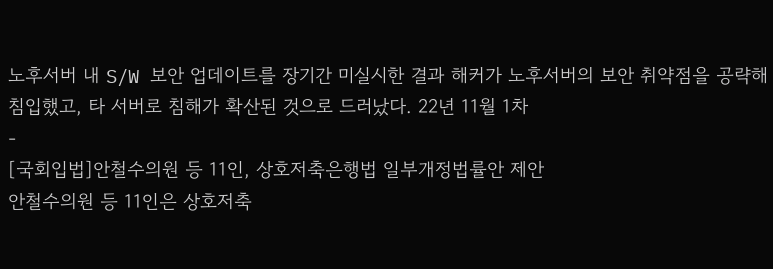노후서버 내 S/W 보안 업데이트를 장기간 미실시한 결과 해커가 노후서버의 보안 취약점을 공략해 침입했고, 타 서버로 침해가 확산된 것으로 드러났다. 22년 11월 1차
-
[국회입법]안철수의원 등 11인, 상호저축은행법 일부개정법률안 제안
안철수의원 등 11인은 상호저축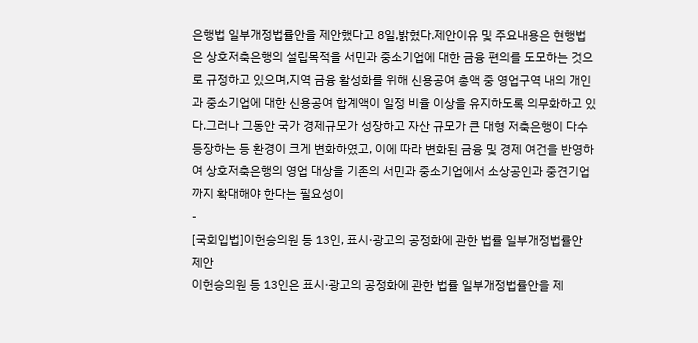은행법 일부개정법률안을 제안했다고 8일,밝혔다.제안이유 및 주요내용은 현행법은 상호저축은행의 설립목적을 서민과 중소기업에 대한 금융 편의를 도모하는 것으로 규정하고 있으며,지역 금융 활성화를 위해 신용공여 총액 중 영업구역 내의 개인과 중소기업에 대한 신용공여 합계액이 일정 비율 이상을 유지하도록 의무화하고 있다.그러나 그동안 국가 경제규모가 성장하고 자산 규모가 큰 대형 저축은행이 다수 등장하는 등 환경이 크게 변화하였고, 이에 따라 변화된 금융 및 경제 여건을 반영하여 상호저축은행의 영업 대상을 기존의 서민과 중소기업에서 소상공인과 중견기업까지 확대해야 한다는 필요성이
-
[국회입법]이헌승의원 등 13인, 표시·광고의 공정화에 관한 법률 일부개정법률안 제안
이헌승의원 등 13인은 표시·광고의 공정화에 관한 법률 일부개정법률안을 제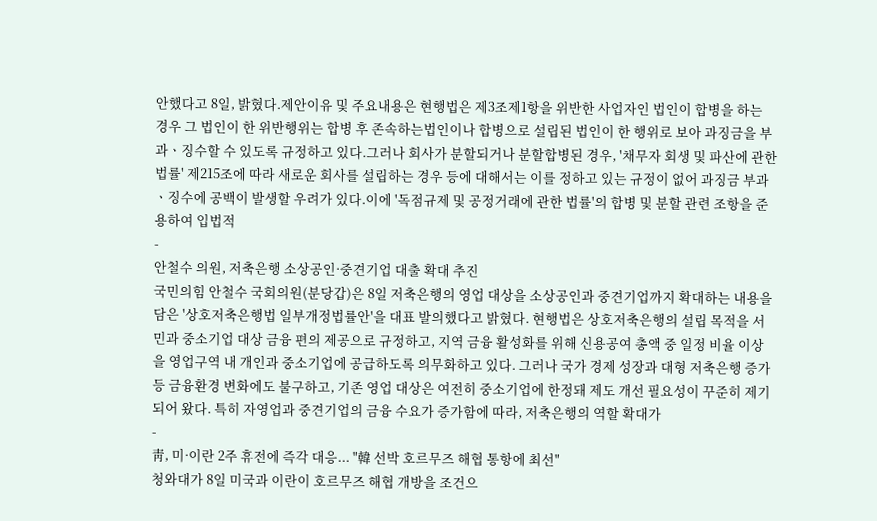안했다고 8일, 밝혔다.제안이유 및 주요내용은 현행법은 제3조제1항을 위반한 사업자인 법인이 합병을 하는 경우 그 법인이 한 위반행위는 합병 후 존속하는법인이나 합병으로 설립된 법인이 한 행위로 보아 과징금을 부과ㆍ징수할 수 있도록 규정하고 있다.그러나 회사가 분할되거나 분할합병된 경우, '채무자 회생 및 파산에 관한 법률' 제215조에 따라 새로운 회사를 설립하는 경우 등에 대해서는 이를 정하고 있는 규정이 없어 과징금 부과ㆍ징수에 공백이 발생할 우려가 있다.이에 '독점규제 및 공정거래에 관한 법률'의 합병 및 분할 관련 조항을 준용하여 입법적
-
안철수 의원, 저축은행 소상공인·중견기업 대출 확대 추진
국민의힘 안철수 국회의원(분당갑)은 8일 저축은행의 영업 대상을 소상공인과 중견기업까지 확대하는 내용을 담은 '상호저축은행법 일부개정법률안'을 대표 발의했다고 밝혔다. 현행법은 상호저축은행의 설립 목적을 서민과 중소기업 대상 금융 편의 제공으로 규정하고, 지역 금융 활성화를 위해 신용공여 총액 중 일정 비율 이상을 영업구역 내 개인과 중소기업에 공급하도록 의무화하고 있다. 그러나 국가 경제 성장과 대형 저축은행 증가 등 금융환경 변화에도 불구하고, 기존 영업 대상은 여전히 중소기업에 한정돼 제도 개선 필요성이 꾸준히 제기되어 왔다. 특히 자영업과 중견기업의 금융 수요가 증가함에 따라, 저축은행의 역할 확대가
-
靑, 미·이란 2주 휴전에 즉각 대응... "韓 선박 호르무즈 해협 통항에 최선"
청와대가 8일 미국과 이란이 호르무즈 해협 개방을 조건으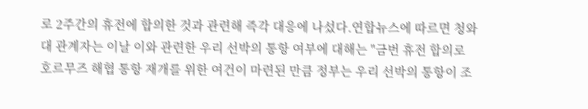로 2주간의 휴전에 합의한 것과 관련해 즉각 대응에 나섰다.연합뉴스에 따르면 청와대 관계자는 이날 이와 관련한 우리 선박의 통항 여부에 대해는 "금번 휴전 합의로 호르무즈 해협 통항 재개를 위한 여건이 마련된 만큼 정부는 우리 선박의 통항이 조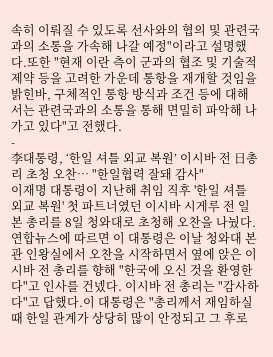속히 이뤄질 수 있도록 선사와의 협의 및 관련국과의 소통을 가속해 나갈 예정"이라고 설명했다.또한 "현재 이란 측이 군과의 협조 및 기술적 제약 등을 고려한 가운데 통항을 재개할 것임을 밝힌바, 구체적인 통항 방식과 조건 등에 대해서는 관련국과의 소통을 통해 면밀히 파악해 나가고 있다"고 전했다.
-
李대통령, ‘한일 셔틀 외교 복원’ 이시바 전 日총리 초청 오찬… "한일협력 잘돼 감사"
이재명 대통령이 지난해 취임 직후 '한일 셔틀 외교 복원' 첫 파트너였던 이시바 시게루 전 일본 총리를 8일 청와대로 초청해 오찬을 나눴다.연합뉴스에 따르면 이 대통령은 이날 청와대 본관 인왕실에서 오찬을 시작하면서 옆에 앉은 이시바 전 총리를 향해 "한국에 오신 것을 환영한다"고 인사를 건넸다. 이시바 전 총리는 "감사하다"고 답했다.이 대통령은 "총리께서 재임하실 때 한일 관계가 상당히 많이 안정되고 그 후로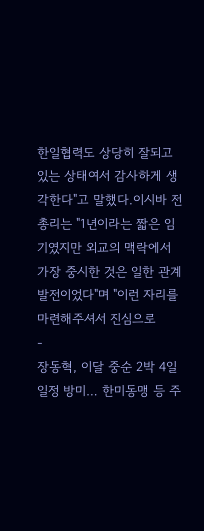한일협력도 상당히 잘되고 있는 상태여서 감사하게 생각한다"고 말했다.이시바 전 총리는 "1년이라는 짧은 임기였지만 외교의 맥락에서 가장 중시한 것은 일한 관계 발전이었다"며 "이런 자리를 마련해주셔서 진심으로
-
장동혁, 이달 중순 2박 4일 일정 방미… 한미동맹 등 주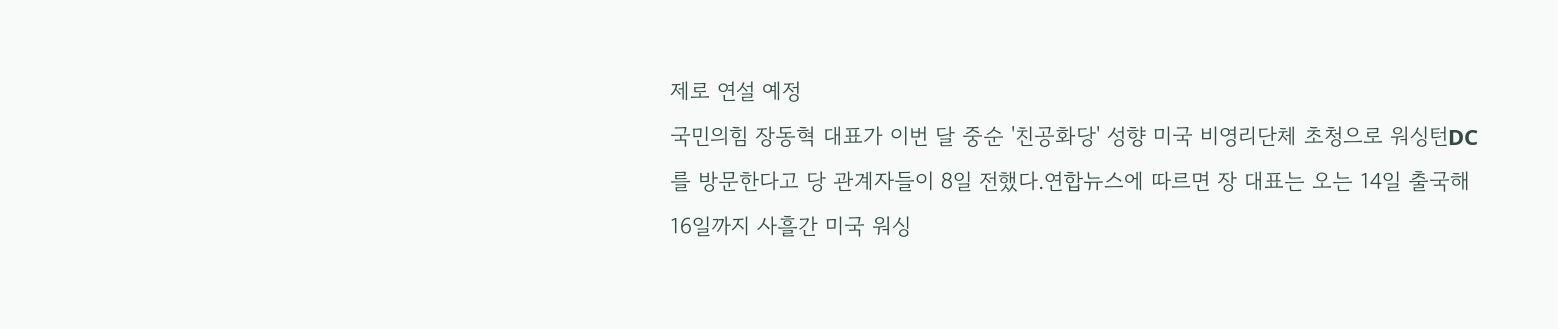제로 연설 예정
국민의힘 장동혁 대표가 이번 달 중순 '친공화당' 성향 미국 비영리단체 초청으로 워싱턴DC를 방문한다고 당 관계자들이 8일 전했다.연합뉴스에 따르면 장 대표는 오는 14일 출국해 16일까지 사흘간 미국 워싱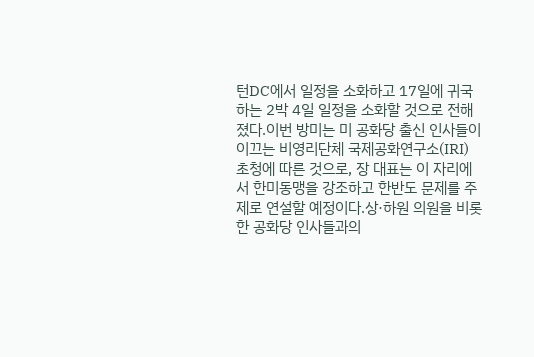턴DC에서 일정을 소화하고 17일에 귀국하는 2박 4일 일정을 소화할 것으로 전해졌다.이번 방미는 미 공화당 출신 인사들이 이끄는 비영리단체 국제공화연구소(IRI) 초청에 따른 것으로, 장 대표는 이 자리에서 한미동맹을 강조하고 한반도 문제를 주제로 연설할 예정이다.상·하원 의원을 비롯한 공화당 인사들과의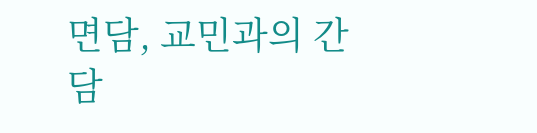면담, 교민과의 간담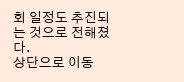회 일정도 추진되는 것으로 전해졌다.
상단으로 이동